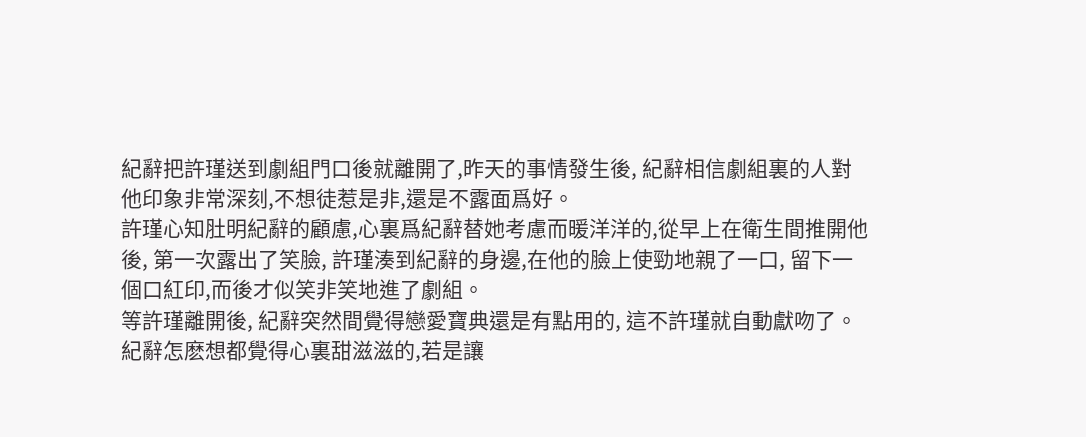紀辭把許瑾送到劇組門口後就離開了,昨天的事情發生後, 紀辭相信劇組裏的人對他印象非常深刻,不想徒惹是非,還是不露面爲好。
許瑾心知肚明紀辭的顧慮,心裏爲紀辭替她考慮而暖洋洋的,從早上在衛生間推開他後, 第一次露出了笑臉, 許瑾湊到紀辭的身邊,在他的臉上使勁地親了一口, 留下一個口紅印,而後才似笑非笑地進了劇組。
等許瑾離開後, 紀辭突然間覺得戀愛寶典還是有點用的, 這不許瑾就自動獻吻了。紀辭怎麽想都覺得心裏甜滋滋的,若是讓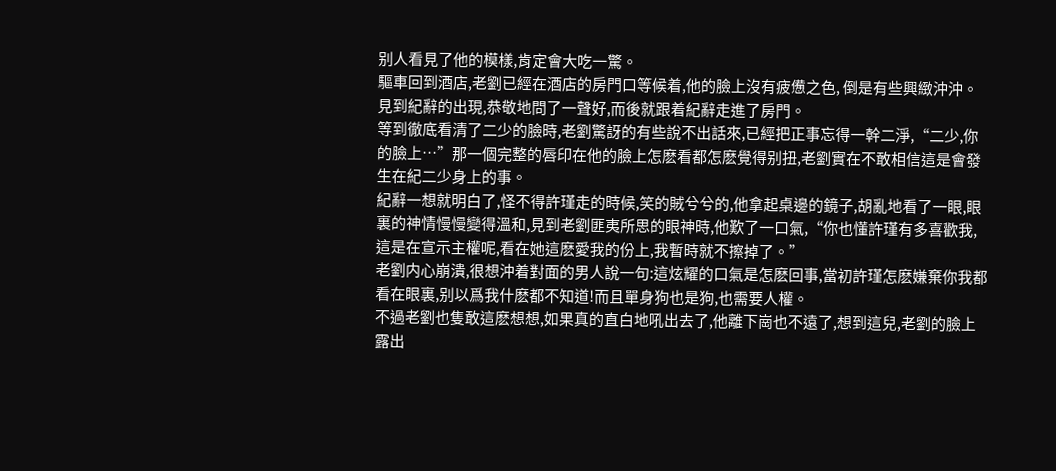别人看見了他的模樣,肯定會大吃一驚。
驅車回到酒店,老劉已經在酒店的房門口等候着,他的臉上沒有疲憊之色, 倒是有些興緻沖沖。
見到紀辭的出現,恭敬地問了一聲好,而後就跟着紀辭走進了房門。
等到徹底看清了二少的臉時,老劉驚訝的有些說不出話來,已經把正事忘得一幹二淨,“二少,你的臉上…”那一個完整的唇印在他的臉上怎麽看都怎麽覺得别扭,老劉實在不敢相信這是會發生在紀二少身上的事。
紀辭一想就明白了,怪不得許瑾走的時候,笑的賊兮兮的,他拿起桌邊的鏡子,胡亂地看了一眼,眼裏的神情慢慢變得溫和,見到老劉匪夷所思的眼神時,他歎了一口氣,“你也懂許瑾有多喜歡我,這是在宣示主權呢,看在她這麽愛我的份上,我暫時就不擦掉了。”
老劉内心崩潰,很想沖着對面的男人說一句:這炫耀的口氣是怎麽回事,當初許瑾怎麽嫌棄你我都看在眼裏,别以爲我什麽都不知道!而且單身狗也是狗,也需要人權。
不過老劉也隻敢這麽想想,如果真的直白地吼出去了,他離下崗也不遠了,想到這兒,老劉的臉上露出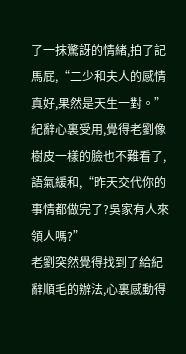了一抹驚訝的情緒,拍了記馬屁,“二少和夫人的感情真好,果然是天生一對。”
紀辭心裏受用,覺得老劉像樹皮一樣的臉也不難看了,語氣緩和,“昨天交代你的事情都做完了?吳家有人來領人嗎?”
老劉突然覺得找到了給紀辭順毛的辦法,心裏感動得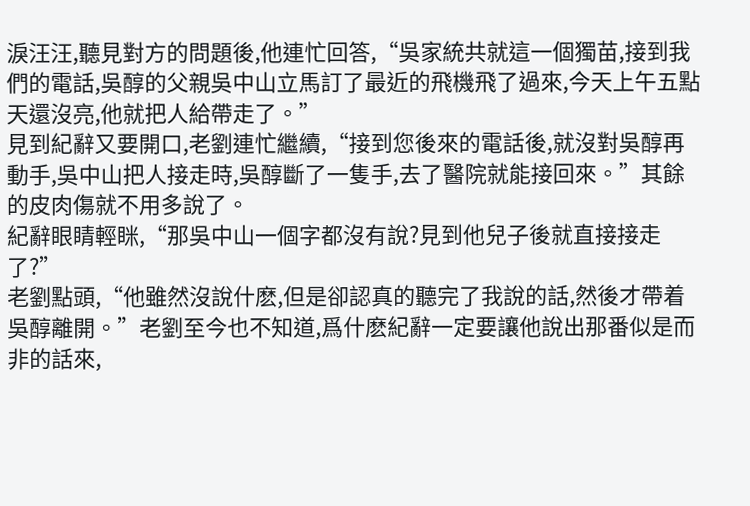淚汪汪,聽見對方的問題後,他連忙回答,“吳家統共就這一個獨苗,接到我們的電話,吳醇的父親吳中山立馬訂了最近的飛機飛了過來,今天上午五點天還沒亮,他就把人給帶走了。”
見到紀辭又要開口,老劉連忙繼續,“接到您後來的電話後,就沒對吳醇再動手,吳中山把人接走時,吳醇斷了一隻手,去了醫院就能接回來。”其餘的皮肉傷就不用多說了。
紀辭眼睛輕眯,“那吳中山一個字都沒有說?見到他兒子後就直接接走了?”
老劉點頭,“他雖然沒說什麽,但是卻認真的聽完了我說的話,然後才帶着吳醇離開。”老劉至今也不知道,爲什麽紀辭一定要讓他說出那番似是而非的話來,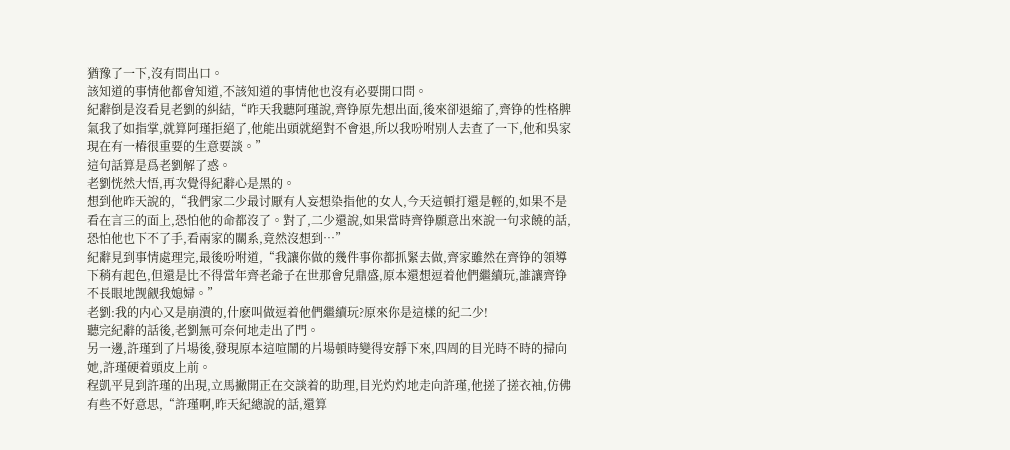猶豫了一下,沒有問出口。
該知道的事情他都會知道,不該知道的事情他也沒有必要開口問。
紀辭倒是沒看見老劉的糾結,“昨天我聽阿瑾說,齊铮原先想出面,後來卻退縮了,齊铮的性格脾氣我了如指掌,就算阿瑾拒絕了,他能出頭就絕對不會退,所以我吩咐别人去查了一下,他和吳家現在有一樁很重要的生意要談。”
這句話算是爲老劉解了惑。
老劉恍然大悟,再次覺得紀辭心是黑的。
想到他昨天說的,“我們家二少最讨厭有人妄想染指他的女人,今天這頓打還是輕的,如果不是看在言三的面上,恐怕他的命都沒了。對了,二少還說,如果當時齊铮願意出來說一句求饒的話,恐怕他也下不了手,看兩家的關系,竟然沒想到…”
紀辭見到事情處理完,最後吩咐道,“我讓你做的幾件事你都抓緊去做,齊家雖然在齊铮的領導下稍有起色,但還是比不得當年齊老爺子在世那會兒鼎盛,原本還想逗着他們繼續玩,誰讓齊铮不長眼地觊觎我媳婦。”
老劉:我的内心又是崩潰的,什麽叫做逗着他們繼續玩?原來你是這樣的紀二少!
聽完紀辭的話後,老劉無可奈何地走出了門。
另一邊,許瑾到了片場後,發現原本這喧鬧的片場頓時變得安靜下來,四周的目光時不時的掃向她,許瑾硬着頭皮上前。
程凱平見到許瑾的出現,立馬撇開正在交談着的助理,目光灼灼地走向許瑾,他搓了搓衣袖,仿佛有些不好意思,“許瑾啊,昨天紀總說的話,還算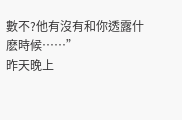數不?他有沒有和你透露什麽時候……”
昨天晚上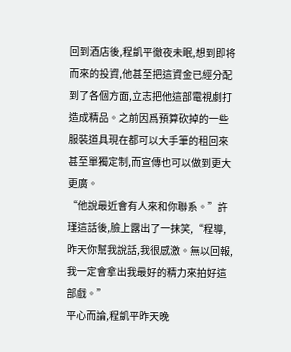回到酒店後,程凱平徹夜未眠,想到即将而來的投資,他甚至把這資金已經分配到了各個方面,立志把他這部電視劇打造成精品。之前因爲預算砍掉的一些服裝道具現在都可以大手筆的租回來甚至單獨定制,而宣傳也可以做到更大更廣。
“他說最近會有人來和你聯系。”許瑾這話後,臉上露出了一抹笑,“程導,昨天你幫我說話,我很感激。無以回報,我一定會拿出我最好的精力來拍好這部戲。”
平心而論,程凱平昨天晚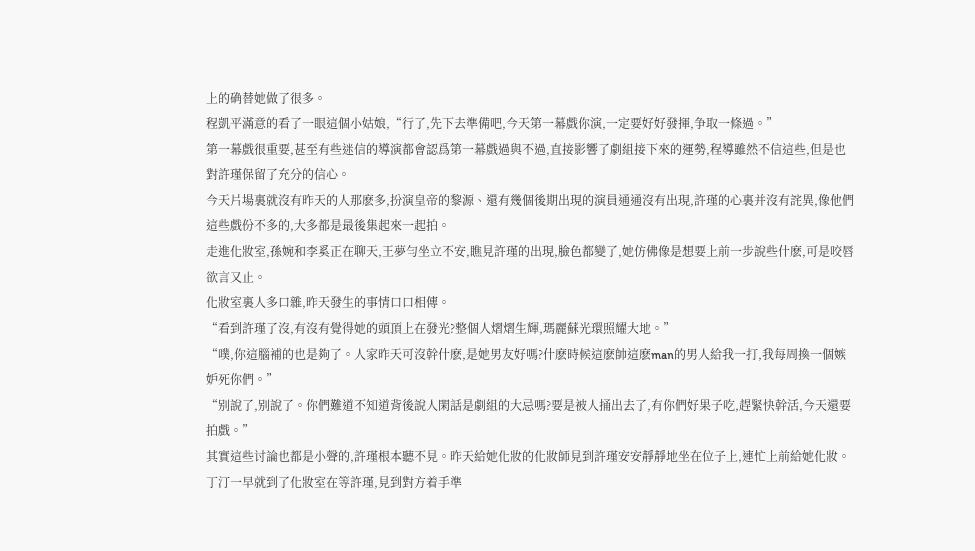上的确替她做了很多。
程凱平滿意的看了一眼這個小姑娘,“行了,先下去準備吧,今天第一幕戲你演,一定要好好發揮,争取一條過。”
第一幕戲很重要,甚至有些迷信的導演都會認爲第一幕戲過與不過,直接影響了劇組接下來的運勢,程導雖然不信這些,但是也對許瑾保留了充分的信心。
今天片場裏就沒有昨天的人那麽多,扮演皇帝的黎源、還有幾個後期出現的演員通通沒有出現,許瑾的心裏并沒有詫異,像他們這些戲份不多的,大多都是最後集起來一起拍。
走進化妝室,孫婉和李奚正在聊天,王夢勻坐立不安,瞧見許瑾的出現,臉色都變了,她仿佛像是想要上前一步說些什麽,可是咬唇欲言又止。
化妝室裏人多口雜,昨天發生的事情口口相傳。
“看到許瑾了沒,有沒有覺得她的頭頂上在發光?整個人熠熠生輝,瑪麗蘇光環照耀大地。”
“噗,你這腦補的也是夠了。人家昨天可沒幹什麽,是她男友好嗎?什麽時候這麽帥這麽man的男人給我一打,我每周換一個嫉妒死你們。”
“别說了,别說了。你們難道不知道背後說人閑話是劇組的大忌嗎?要是被人捅出去了,有你們好果子吃,趕緊快幹活,今天還要拍戲。”
其實這些讨論也都是小聲的,許瑾根本聽不見。昨天給她化妝的化妝師見到許瑾安安靜靜地坐在位子上,連忙上前給她化妝。
丁汀一早就到了化妝室在等許瑾,見到對方着手準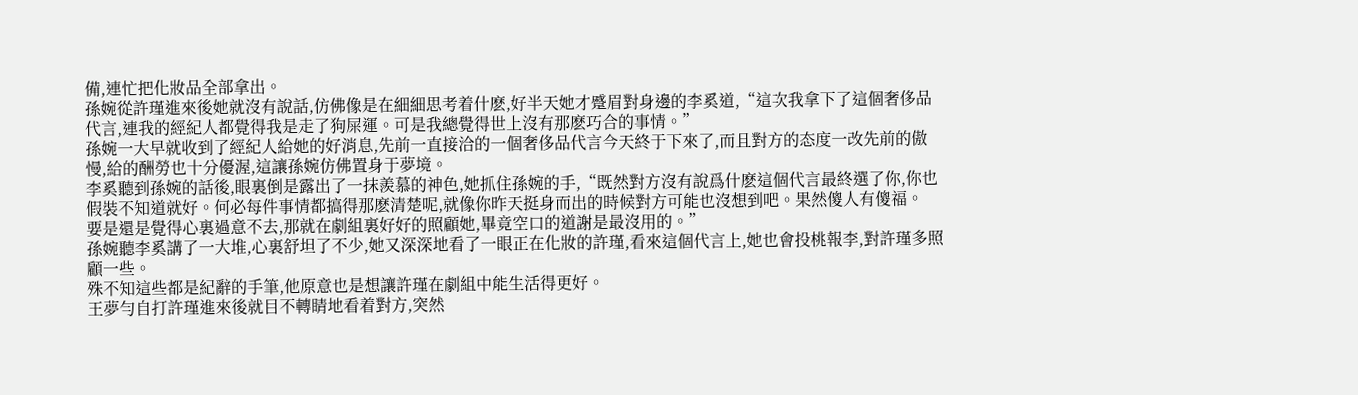備,連忙把化妝品全部拿出。
孫婉從許瑾進來後她就沒有說話,仿佛像是在細細思考着什麽,好半天她才蹙眉對身邊的李奚道,“這次我拿下了這個奢侈品代言,連我的經紀人都覺得我是走了狗屎運。可是我總覺得世上沒有那麽巧合的事情。”
孫婉一大早就收到了經紀人給她的好消息,先前一直接洽的一個奢侈品代言今天終于下來了,而且對方的态度一改先前的傲慢,給的酬勞也十分優渥,這讓孫婉仿佛置身于夢境。
李奚聽到孫婉的話後,眼裏倒是露出了一抹羨慕的神色,她抓住孫婉的手,“既然對方沒有說爲什麽這個代言最終選了你,你也假裝不知道就好。何必每件事情都搞得那麽清楚呢,就像你昨天挺身而出的時候對方可能也沒想到吧。果然傻人有傻福。
要是還是覺得心裏過意不去,那就在劇組裏好好的照顧她,畢竟空口的道謝是最沒用的。”
孫婉聽李奚講了一大堆,心裏舒坦了不少,她又深深地看了一眼正在化妝的許瑾,看來這個代言上,她也會投桃報李,對許瑾多照顧一些。
殊不知這些都是紀辭的手筆,他原意也是想讓許瑾在劇組中能生活得更好。
王夢勻自打許瑾進來後就目不轉睛地看着對方,突然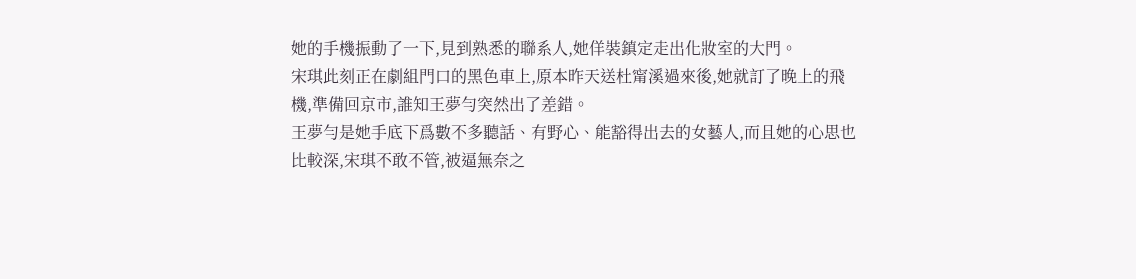她的手機振動了一下,見到熟悉的聯系人,她佯裝鎮定走出化妝室的大門。
宋琪此刻正在劇組門口的黑色車上,原本昨天送杜甯溪過來後,她就訂了晚上的飛機,準備回京市,誰知王夢勻突然出了差錯。
王夢勻是她手底下爲數不多聽話、有野心、能豁得出去的女藝人,而且她的心思也比較深,宋琪不敢不管,被逼無奈之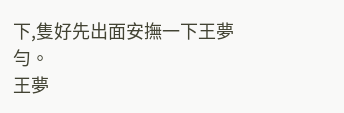下,隻好先出面安撫一下王夢勻。
王夢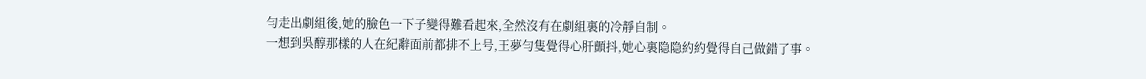勻走出劇組後,她的臉色一下子變得難看起來,全然沒有在劇組裏的冷靜自制。
一想到吳醇那樣的人在紀辭面前都排不上号,王夢勻隻覺得心肝顫抖,她心裏隐隐約約覺得自己做錯了事。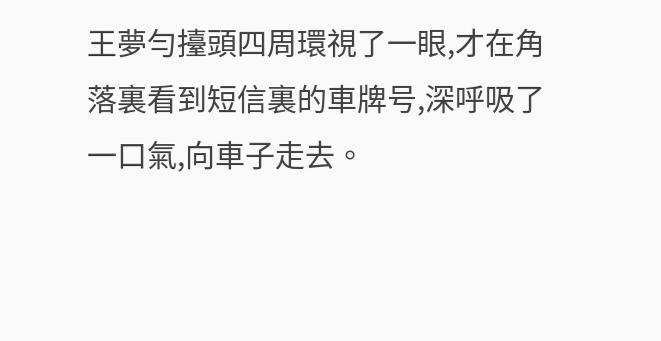王夢勻擡頭四周環視了一眼,才在角落裏看到短信裏的車牌号,深呼吸了一口氣,向車子走去。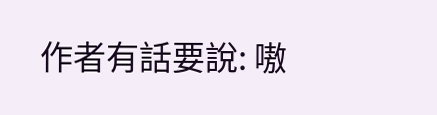作者有話要說: 嗷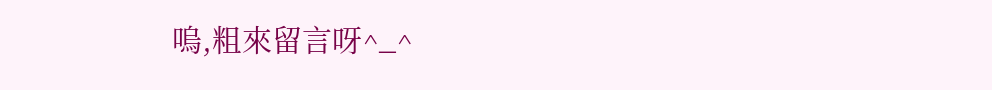嗚,粗來留言呀^_^